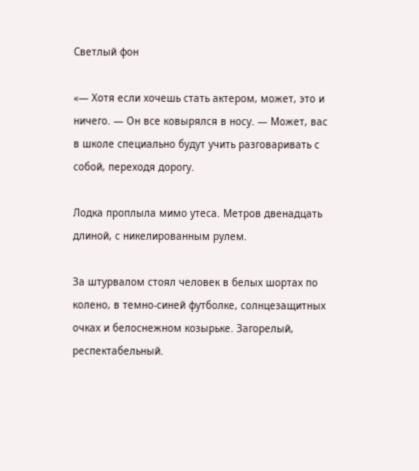Светлый фон

«— Хотя если хочешь стать актером, может, это и ничего. — Он все ковырялся в носу. — Может, вас в школе специально будут учить разговаривать с собой, переходя дорогу.

Лодка проплыла мимо утеса. Метров двенадцать длиной, с никелированным рулем.

За штурвалом стоял человек в белых шортах по колено, в темно-синей футболке, солнцезащитных очках и белоснежном козырьке. Загорелый, респектабельный.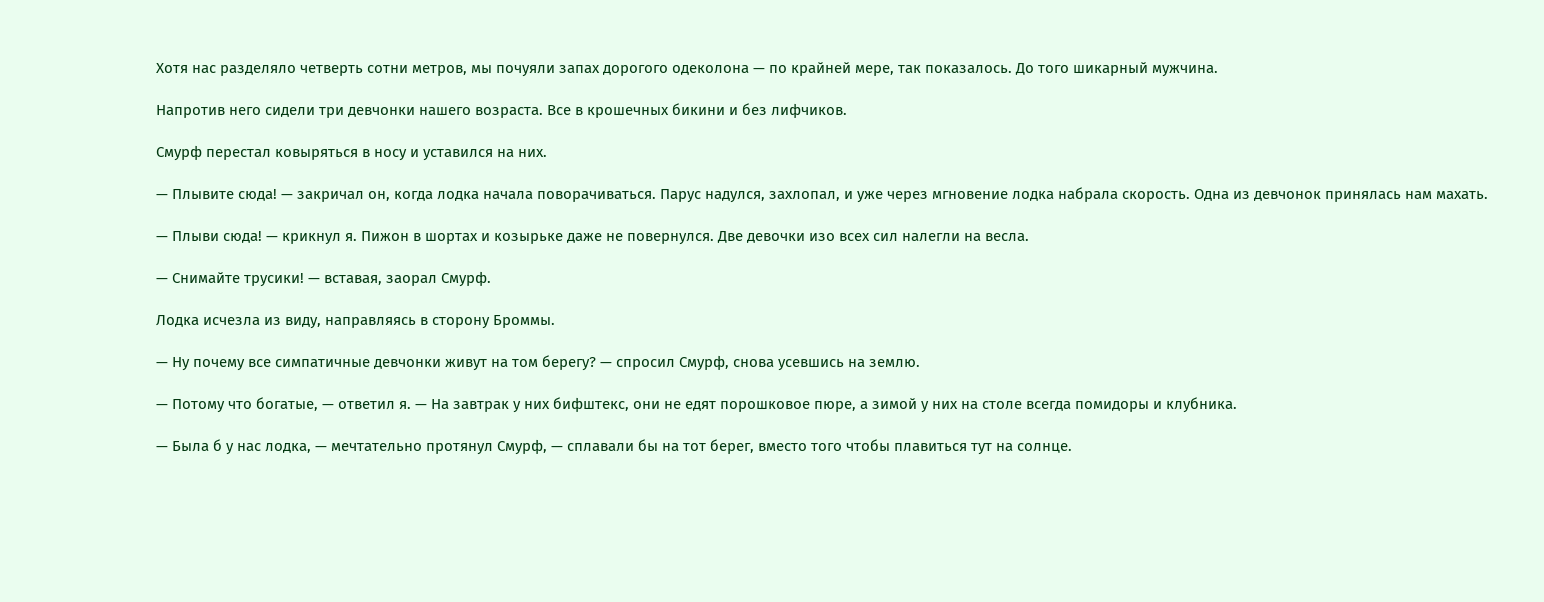Хотя нас разделяло четверть сотни метров, мы почуяли запах дорогого одеколона — по крайней мере, так показалось. До того шикарный мужчина.

Напротив него сидели три девчонки нашего возраста. Все в крошечных бикини и без лифчиков.

Смурф перестал ковыряться в носу и уставился на них.

— Плывите сюда! — закричал он, когда лодка начала поворачиваться. Парус надулся, захлопал, и уже через мгновение лодка набрала скорость. Одна из девчонок принялась нам махать.

— Плыви сюда! — крикнул я. Пижон в шортах и козырьке даже не повернулся. Две девочки изо всех сил налегли на весла.

— Снимайте трусики! — вставая, заорал Смурф.

Лодка исчезла из виду, направляясь в сторону Броммы.

— Ну почему все симпатичные девчонки живут на том берегу? — спросил Смурф, снова усевшись на землю.

— Потому что богатые, — ответил я. — На завтрак у них бифштекс, они не едят порошковое пюре, а зимой у них на столе всегда помидоры и клубника.

— Была б у нас лодка, — мечтательно протянул Смурф, — сплавали бы на тот берег, вместо того чтобы плавиться тут на солнце.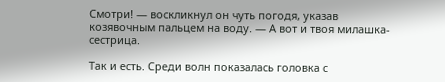Смотри! — воскликнул он чуть погодя, указав козявочным пальцем на воду. — А вот и твоя милашка-сестрица.

Так и есть. Среди волн показалась головка с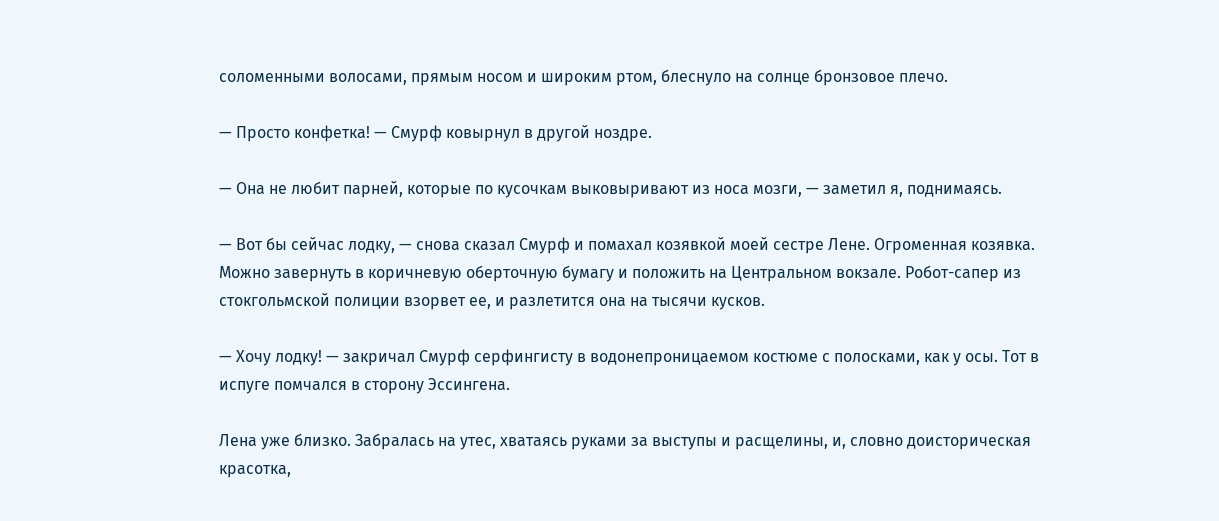соломенными волосами, прямым носом и широким ртом, блеснуло на солнце бронзовое плечо.

— Просто конфетка! — Смурф ковырнул в другой ноздре.

— Она не любит парней, которые по кусочкам выковыривают из носа мозги, — заметил я, поднимаясь.

— Вот бы сейчас лодку, — снова сказал Смурф и помахал козявкой моей сестре Лене. Огроменная козявка. Можно завернуть в коричневую оберточную бумагу и положить на Центральном вокзале. Робот-сапер из стокгольмской полиции взорвет ее, и разлетится она на тысячи кусков.

— Хочу лодку! — закричал Смурф серфингисту в водонепроницаемом костюме с полосками, как у осы. Тот в испуге помчался в сторону Эссингена.

Лена уже близко. Забралась на утес, хватаясь руками за выступы и расщелины, и, словно доисторическая красотка,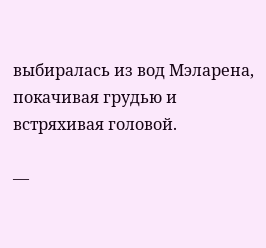выбиралась из вод Мэларена, покачивая грудью и встряхивая головой.

—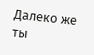Далеко же ты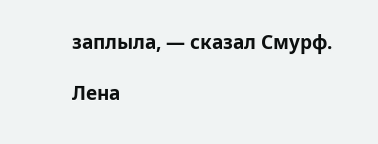заплыла, — сказал Смурф.

Лена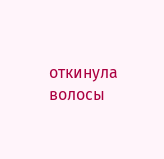откинула волосы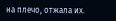на плечо, отжала их.